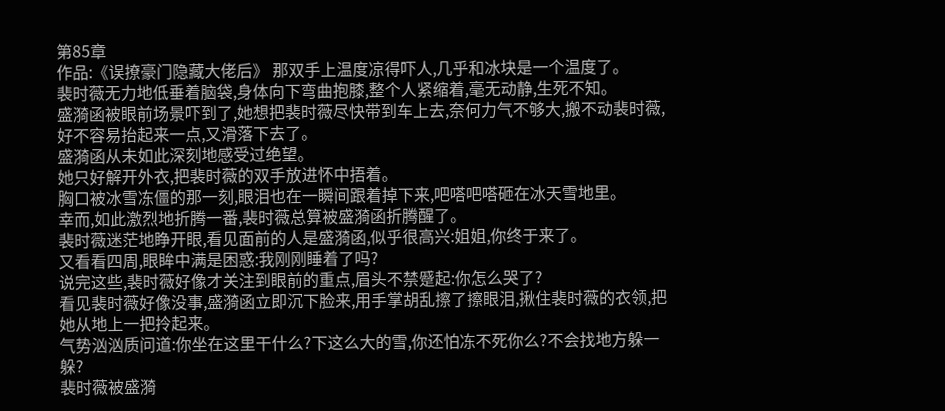第85章
作品:《误撩豪门隐藏大佬后》 那双手上温度凉得吓人,几乎和冰块是一个温度了。
裴时薇无力地低垂着脑袋,身体向下弯曲抱膝,整个人紧缩着,毫无动静,生死不知。
盛漪函被眼前场景吓到了,她想把裴时薇尽快带到车上去,奈何力气不够大,搬不动裴时薇,好不容易抬起来一点,又滑落下去了。
盛漪函从未如此深刻地感受过绝望。
她只好解开外衣,把裴时薇的双手放进怀中捂着。
胸口被冰雪冻僵的那一刻,眼泪也在一瞬间跟着掉下来,吧嗒吧嗒砸在冰天雪地里。
幸而,如此激烈地折腾一番,裴时薇总算被盛漪函折腾醒了。
裴时薇迷茫地睁开眼,看见面前的人是盛漪函,似乎很高兴:姐姐,你终于来了。
又看看四周,眼眸中满是困惑:我刚刚睡着了吗?
说完这些,裴时薇好像才关注到眼前的重点,眉头不禁蹙起:你怎么哭了?
看见裴时薇好像没事,盛漪函立即沉下脸来,用手掌胡乱擦了擦眼泪,揪住裴时薇的衣领,把她从地上一把拎起来。
气势汹汹质问道:你坐在这里干什么?下这么大的雪,你还怕冻不死你么?不会找地方躲一躲?
裴时薇被盛漪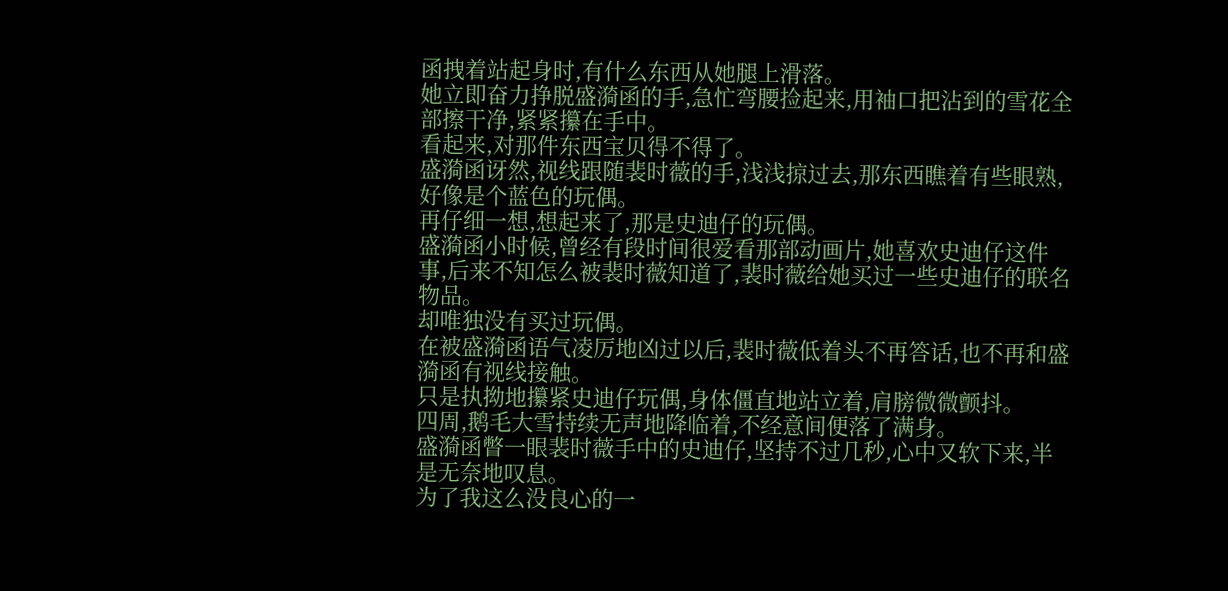函拽着站起身时,有什么东西从她腿上滑落。
她立即奋力挣脱盛漪函的手,急忙弯腰捡起来,用袖口把沾到的雪花全部擦干净,紧紧攥在手中。
看起来,对那件东西宝贝得不得了。
盛漪函讶然,视线跟随裴时薇的手,浅浅掠过去,那东西瞧着有些眼熟,好像是个蓝色的玩偶。
再仔细一想,想起来了,那是史迪仔的玩偶。
盛漪函小时候,曾经有段时间很爱看那部动画片,她喜欢史迪仔这件事,后来不知怎么被裴时薇知道了,裴时薇给她买过一些史迪仔的联名物品。
却唯独没有买过玩偶。
在被盛漪函语气凌厉地凶过以后,裴时薇低着头不再答话,也不再和盛漪函有视线接触。
只是执拗地攥紧史迪仔玩偶,身体僵直地站立着,肩膀微微颤抖。
四周,鹅毛大雪持续无声地降临着,不经意间便落了满身。
盛漪函瞥一眼裴时薇手中的史迪仔,坚持不过几秒,心中又软下来,半是无奈地叹息。
为了我这么没良心的一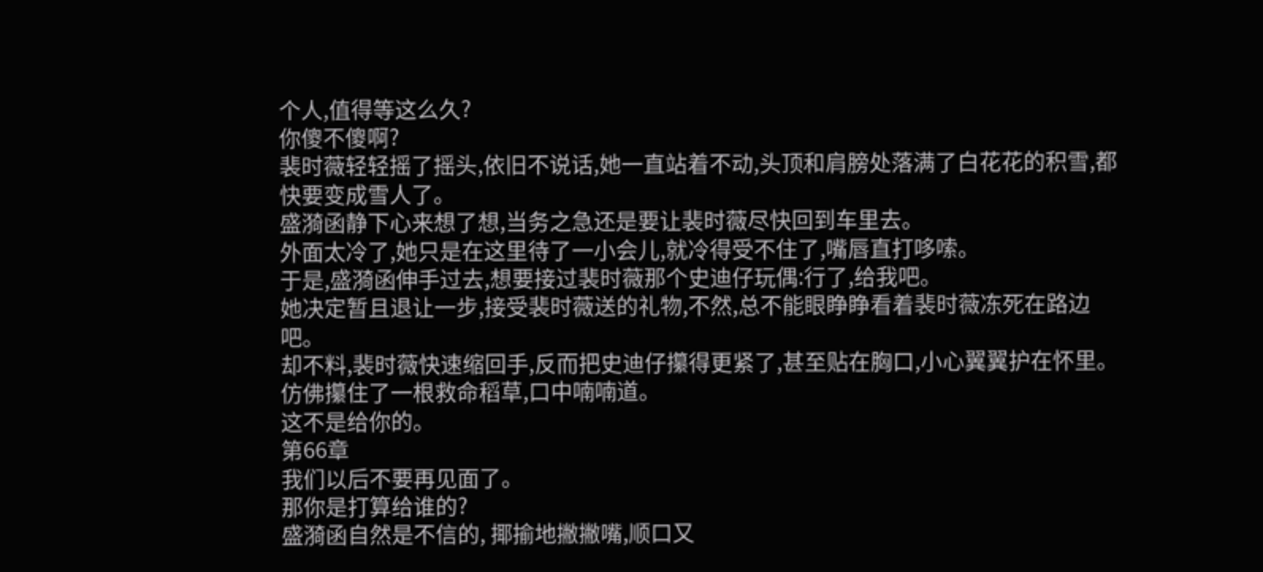个人,值得等这么久?
你傻不傻啊?
裴时薇轻轻摇了摇头,依旧不说话,她一直站着不动,头顶和肩膀处落满了白花花的积雪,都快要变成雪人了。
盛漪函静下心来想了想,当务之急还是要让裴时薇尽快回到车里去。
外面太冷了,她只是在这里待了一小会儿,就冷得受不住了,嘴唇直打哆嗦。
于是,盛漪函伸手过去,想要接过裴时薇那个史迪仔玩偶:行了,给我吧。
她决定暂且退让一步,接受裴时薇送的礼物,不然,总不能眼睁睁看着裴时薇冻死在路边吧。
却不料,裴时薇快速缩回手,反而把史迪仔攥得更紧了,甚至贴在胸口,小心翼翼护在怀里。
仿佛攥住了一根救命稻草,口中喃喃道。
这不是给你的。
第66章
我们以后不要再见面了。
那你是打算给谁的?
盛漪函自然是不信的, 揶揄地撇撇嘴,顺口又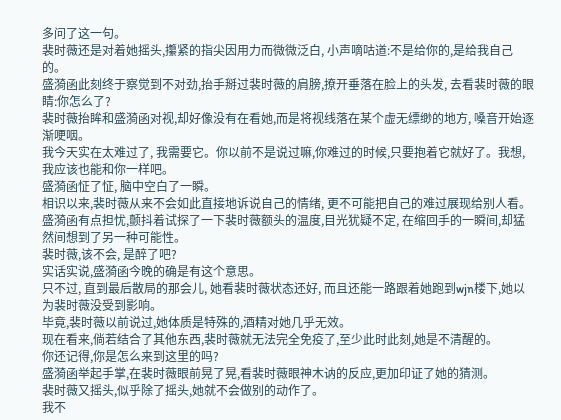多问了这一句。
裴时薇还是对着她摇头,攥紧的指尖因用力而微微泛白, 小声嘀咕道:不是给你的,是给我自己的。
盛漪函此刻终于察觉到不对劲,抬手掰过裴时薇的肩膀,撩开垂落在脸上的头发, 去看裴时薇的眼睛:你怎么了?
裴时薇抬眸和盛漪函对视,却好像没有在看她,而是将视线落在某个虚无缥缈的地方, 嗓音开始逐渐哽咽。
我今天实在太难过了, 我需要它。你以前不是说过嘛,你难过的时候,只要抱着它就好了。我想, 我应该也能和你一样吧。
盛漪函怔了怔, 脑中空白了一瞬。
相识以来,裴时薇从来不会如此直接地诉说自己的情绪, 更不可能把自己的难过展现给别人看。
盛漪函有点担忧,颤抖着试探了一下裴时薇额头的温度,目光犹疑不定, 在缩回手的一瞬间,却猛然间想到了另一种可能性。
裴时薇,该不会, 是醉了吧?
实话实说,盛漪函今晚的确是有这个意思。
只不过, 直到最后散局的那会儿, 她看裴时薇状态还好, 而且还能一路跟着她跑到wjn楼下,她以为裴时薇没受到影响。
毕竟,裴时薇以前说过,她体质是特殊的,酒精对她几乎无效。
现在看来,倘若结合了其他东西,裴时薇就无法完全免疫了,至少此时此刻,她是不清醒的。
你还记得,你是怎么来到这里的吗?
盛漪函举起手掌,在裴时薇眼前晃了晃,看裴时薇眼神木讷的反应,更加印证了她的猜测。
裴时薇又摇头,似乎除了摇头,她就不会做别的动作了。
我不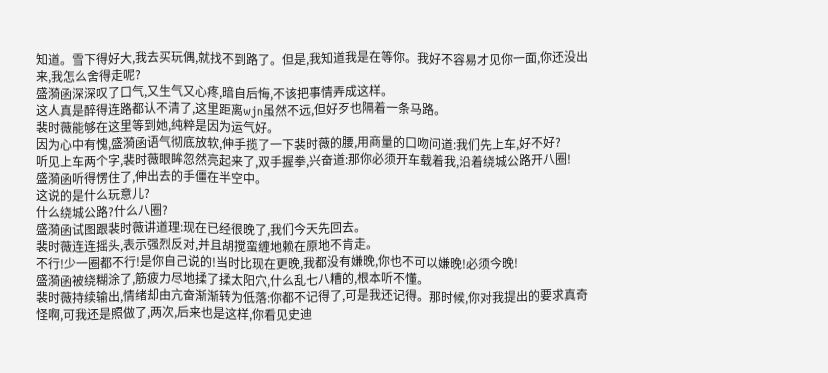知道。雪下得好大,我去买玩偶,就找不到路了。但是,我知道我是在等你。我好不容易才见你一面,你还没出来,我怎么舍得走呢?
盛漪函深深叹了口气,又生气又心疼,暗自后悔,不该把事情弄成这样。
这人真是醉得连路都认不清了,这里距离wjn虽然不远,但好歹也隔着一条马路。
裴时薇能够在这里等到她,纯粹是因为运气好。
因为心中有愧,盛漪函语气彻底放软,伸手揽了一下裴时薇的腰,用商量的口吻问道:我们先上车,好不好?
听见上车两个字,裴时薇眼眸忽然亮起来了,双手握拳,兴奋道:那你必须开车载着我,沿着绕城公路开八圈!
盛漪函听得愣住了,伸出去的手僵在半空中。
这说的是什么玩意儿?
什么绕城公路?什么八圈?
盛漪函试图跟裴时薇讲道理:现在已经很晚了,我们今天先回去。
裴时薇连连摇头,表示强烈反对,并且胡搅蛮缠地赖在原地不肯走。
不行!少一圈都不行!是你自己说的!当时比现在更晚,我都没有嫌晚,你也不可以嫌晚!必须今晚!
盛漪函被绕糊涂了,筋疲力尽地揉了揉太阳穴,什么乱七八糟的,根本听不懂。
裴时薇持续输出,情绪却由亢奋渐渐转为低落:你都不记得了,可是我还记得。那时候,你对我提出的要求真奇怪啊,可我还是照做了,两次,后来也是这样,你看见史迪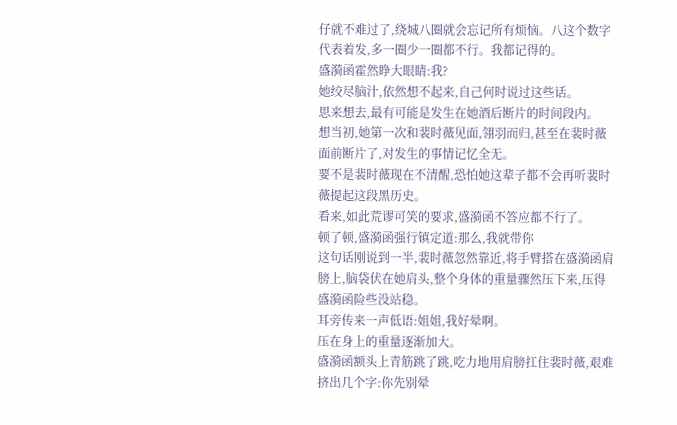仔就不难过了,绕城八圈就会忘记所有烦恼。八这个数字代表着发,多一圈少一圈都不行。我都记得的。
盛漪函霍然睁大眼睛:我?
她绞尽脑汁,依然想不起来,自己何时说过这些话。
思来想去,最有可能是发生在她酒后断片的时间段内。
想当初,她第一次和裴时薇见面,翎羽而归,甚至在裴时薇面前断片了,对发生的事情记忆全无。
要不是裴时薇现在不清醒,恐怕她这辈子都不会再听裴时薇提起这段黑历史。
看来,如此荒谬可笑的要求,盛漪函不答应都不行了。
顿了顿,盛漪函强行镇定道:那么,我就带你
这句话刚说到一半,裴时薇忽然靠近,将手臂搭在盛漪函肩膀上,脑袋伏在她肩头,整个身体的重量骤然压下来,压得盛漪函险些没站稳。
耳旁传来一声低语:姐姐,我好晕啊。
压在身上的重量逐渐加大。
盛漪函额头上青筋跳了跳,吃力地用肩膀扛住裴时薇,艰难挤出几个字:你先别晕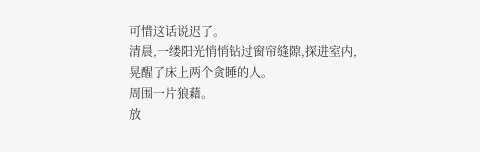可惜这话说迟了。
清晨,一缕阳光悄悄钻过窗帘缝隙,探进室内,晃醒了床上两个贪睡的人。
周围一片狼藉。
放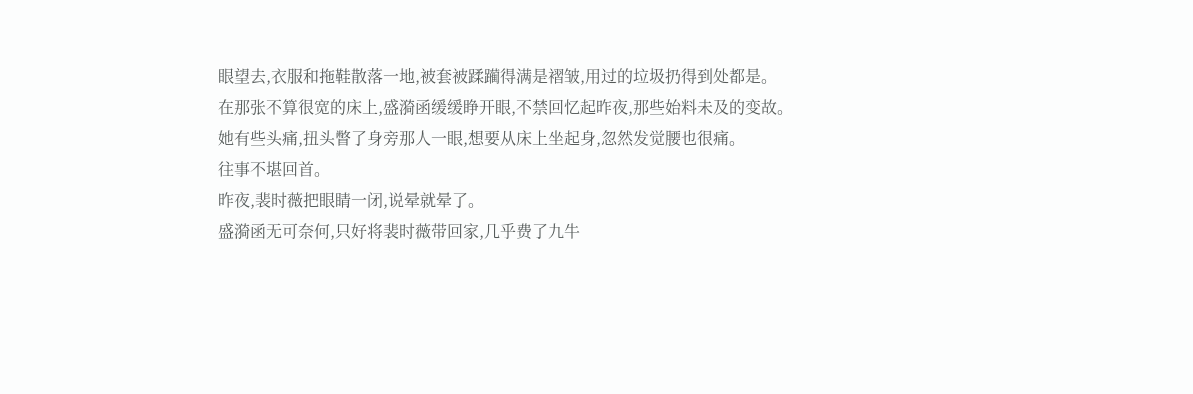眼望去,衣服和拖鞋散落一地,被套被蹂躏得满是褶皱,用过的垃圾扔得到处都是。
在那张不算很宽的床上,盛漪函缓缓睁开眼,不禁回忆起昨夜,那些始料未及的变故。
她有些头痛,扭头瞥了身旁那人一眼,想要从床上坐起身,忽然发觉腰也很痛。
往事不堪回首。
昨夜,裴时薇把眼睛一闭,说晕就晕了。
盛漪函无可奈何,只好将裴时薇带回家,几乎费了九牛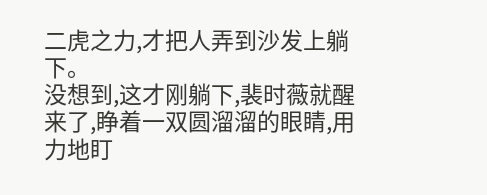二虎之力,才把人弄到沙发上躺下。
没想到,这才刚躺下,裴时薇就醒来了,睁着一双圆溜溜的眼睛,用力地盯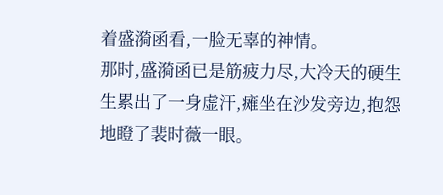着盛漪函看,一脸无辜的神情。
那时,盛漪函已是筋疲力尽,大冷天的硬生生累出了一身虚汗,瘫坐在沙发旁边,抱怨地瞪了裴时薇一眼。